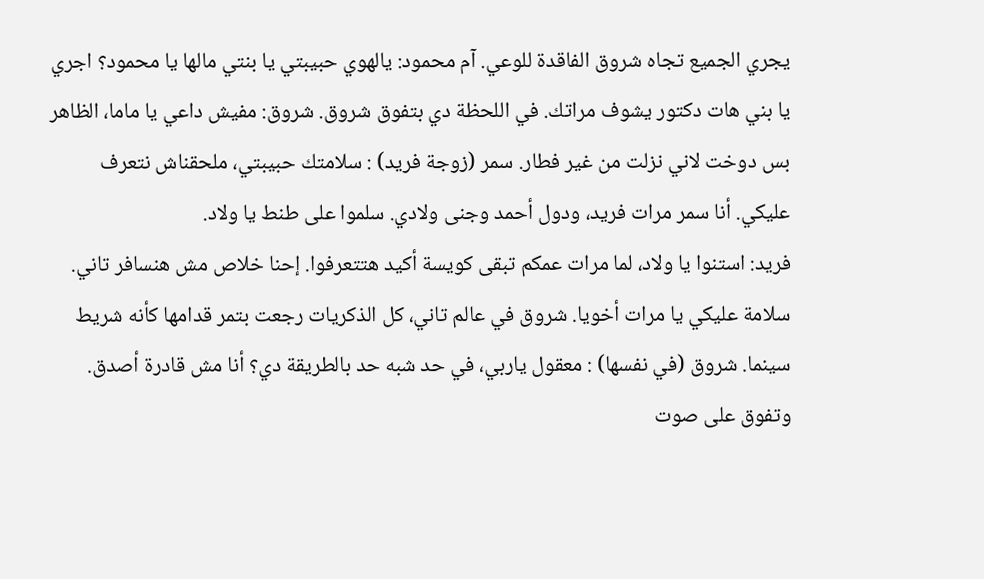يجري الجميع تجاه شروق الفاقدة للوعي. آم محمود: يالهوي حبيبتي يا بنتي مالها يا محمود؟ اجري يا بني هات دكتور يشوف مراتك. في اللحظة دي بتفوق شروق. شروق: مفيش داعي يا ماما، الظاهر بس دوخت لاني نزلت من غير فطار. سمر (زوجة فريد) : سلامتك حبيبتي، ملحقناش نتعرف عليكي. أنا سمر مرات فريد، ودول أحمد وجنى ولادي. سلموا على طنط يا ولاد.
فريد: استنوا يا ولاد، لما مرات عمكم تبقى كويسة أكيد هتتعرفوا. إحنا خلاص مش هنسافر تاني. سلامة عليكي يا مرات أخويا. شروق في عالم تاني، كل الذكريات رجعت بتمر قدامها كأنه شريط سينما. شروق (في نفسها) : معقول ياربي، في حد شبه حد بالطريقة دي؟ أنا مش قادرة أصدق. وتفوق على صوت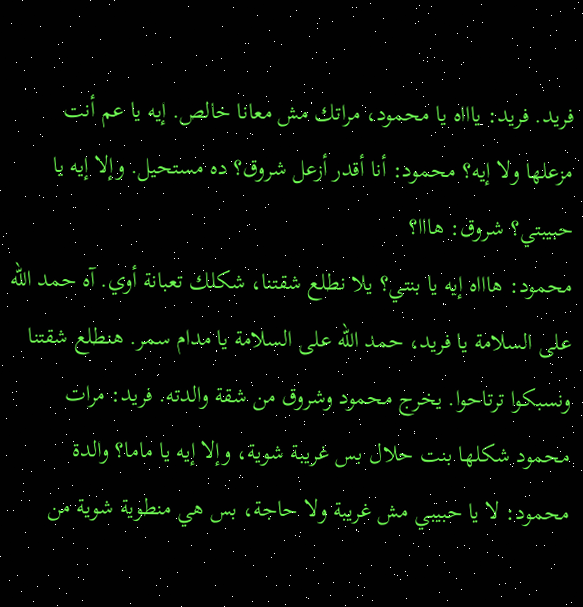فريد. فريد: ياااه يا محمود، مراتك مش معانا خالص. إيه يا عم أنت مزعلها ولا إيه؟ محمود: أنا أقدر أزعل شروق؟ ده مستحيل. وإلا إيه يا حبيبتي؟ شروق: هااا؟
محمود: هاااه إيه يا بنتي؟ يلا نطلع شقتنا، شكلك تعبانة أوي. آه حمد الله على السلامة يا فريد، حمد الله على السلامة يا مدام سمر. هنطلع شقتنا ونسبكوا ترتاحوا. يخرج محمود وشروق من شقة والدته. فريد: مرات محمود شكلها بنت حلال بس غريبة شوية، وإلا إيه يا ماما؟ والدة محمود: لا يا حبيبي مش غريبة ولا حاجة، بس هي منطوية شوية من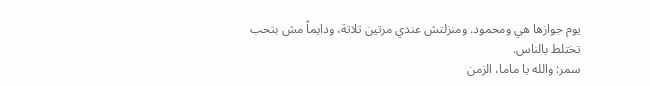يوم جوازها هي ومحمود. ومنزلتش عندي مرتين تلاتة، ودايماً مش بتحب تختلط بالناس.
سمر: والله يا ماما، الزمن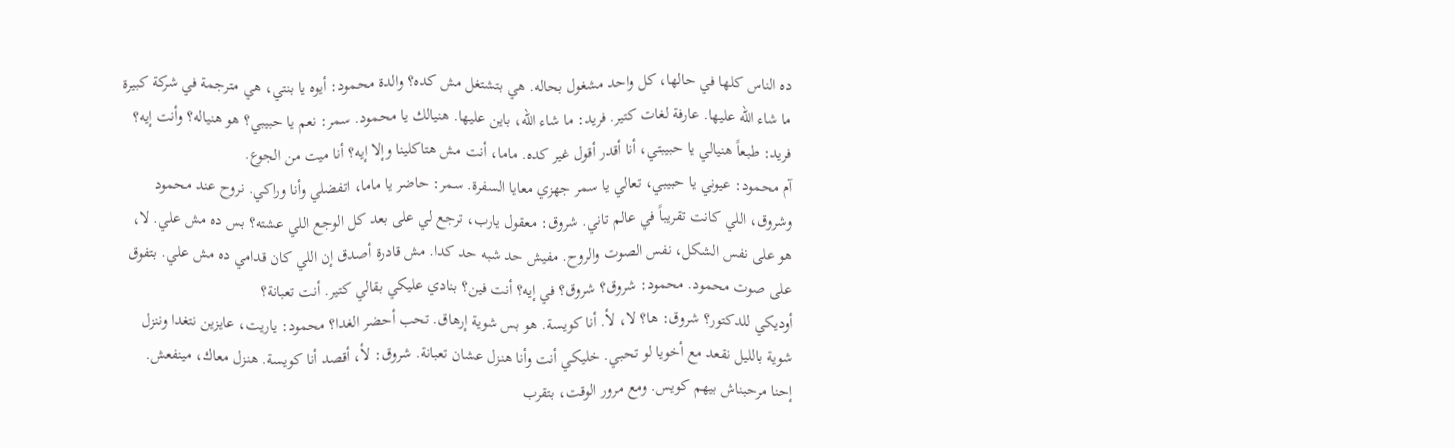ده الناس كلها في حالها، كل واحد مشغول بحاله. هي بتشتغل مش كده؟ والدة محمود: أيوه يا بنتي، هي مترجمة في شركة كبيرة ما شاء الله عليها. عارفة لغات كتير. فريد: ما شاء الله، باين عليها. هنيالك يا محمود. سمر: نعم يا حبيبي؟ هو هنياله؟ وأنت إيه؟ فريد: طبعاً هنيالي يا حبيبتي، أنا أقدر أقول غير كده. ماما، أنت مش هتاكلينا وإلا إيه؟ أنا ميت من الجوع.
آم محمود: عيوني يا حبيبي، تعالي يا سمر جهزي معايا السفرة. سمر: حاضر يا ماما، اتفضلي وأنا وراكي. نروح عند محمود وشروق، اللي كانت تقريباً في عالم تاني. شروق: معقول يارب، ترجع لي على بعد كل الوجع اللي عشته؟ بس ده مش علي. لا، هو على نفس الشكل، نفس الصوت والروح. مفيش حد شبه حد كدا. مش قادرة أصدق إن اللي كان قدامي ده مش علي. بتفوق على صوت محمود. محمود: شروق؟ شروق؟ في إيه؟ أنت فين؟ بنادي عليكي بقالي كتير. أنت تعبانة؟
أوديكي للدكتور؟ شروق: ها؟ لا، لأ. أنا كويسة. هو بس شوية إرهاق. تحب أحضر الغدا؟ محمود: ياريت، عايزين نتغدا وننزل شوية بالليل نقعد مع أخويا لو تحبي. خليكي أنت وأنا هنزل عشان تعبانة. شروق: لأ، أقصد أنا كويسة. هنزل معاك، مينفعش. إحنا مرحبناش بيهم كويس. ومع مرور الوقت، بتقرب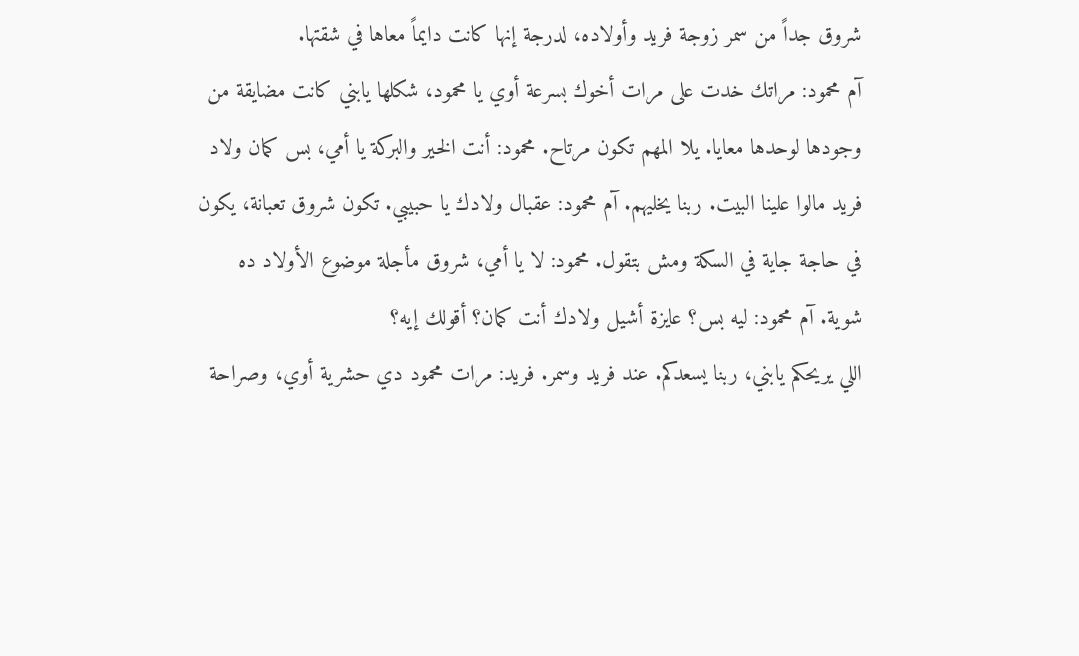شروق جداً من سمر زوجة فريد وأولاده، لدرجة إنها كانت دايماً معاها في شقتها.
آم محمود: مراتك خدت على مرات أخوك بسرعة أوي يا محمود، شكلها يابني كانت مضايقة من وجودها لوحدها معايا. يلا المهم تكون مرتاح. محمود: أنت الخير والبركة يا أمي، بس كمان ولاد فريد مالوا علينا البيت. ربنا يخليهم. آم محمود: عقبال ولادك يا حبيبي. تكون شروق تعبانة، يكون في حاجة جاية في السكة ومش بتقول. محمود: لا يا أمي، شروق مأجلة موضوع الأولاد ده شوية. آم محمود: ليه بس؟ عايزة أشيل ولادك أنت كمان؟ أقولك إيه؟
اللي يريحكم يابني، ربنا يسعدكم. عند فريد وسمر. فريد: مرات محمود دي حشرية أوي، وصراحة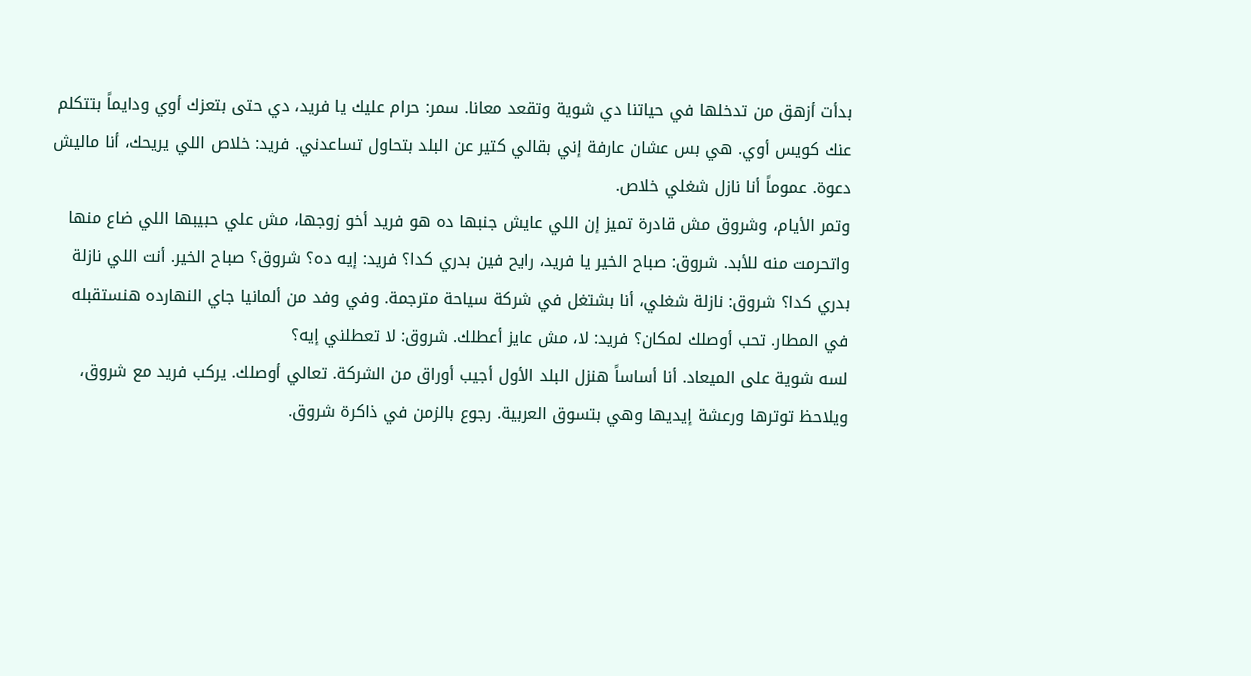بدأت أزهق من تدخلها في حياتنا دي شوية وتقعد معانا. سمر: حرام عليك يا فريد، دي حتى بتعزك أوي ودايماً بتتكلم عنك كويس أوي. هي بس عشان عارفة إني بقالي كتير عن البلد بتحاول تساعدني. فريد: خلاص اللي يريحك، أنا ماليش دعوة. عموماً أنا نازل شغلي خلاص.
وتمر الأيام، وشروق مش قادرة تميز إن اللي عايش جنبها ده هو فريد أخو زوجها، مش علي حبيبها اللي ضاع منها واتحرمت منه للأبد. شروق: صباح الخير يا فريد، رايح فين بدري كدا؟ فريد: إيه ده؟ شروق؟ صباح الخير. أنت اللي نازلة بدري كدا؟ شروق: نازلة شغلي، أنا بشتغل في شركة سياحة مترجمة. وفي وفد من ألمانيا جاي النهارده هنستقبله في المطار. تحب أوصلك لمكان؟ فريد: لا، مش عايز أعطلك. شروق: لا تعطلني إيه؟
لسه شوية على الميعاد. أنا أساساً هنزل البلد الأول أجيب أوراق من الشركة. تعالي أوصلك. يركب فريد مع شروق، ويلاحظ توترها ورعشة إيديها وهي بتسوق العربية. رجوع بالزمن في ذاكرة شروق.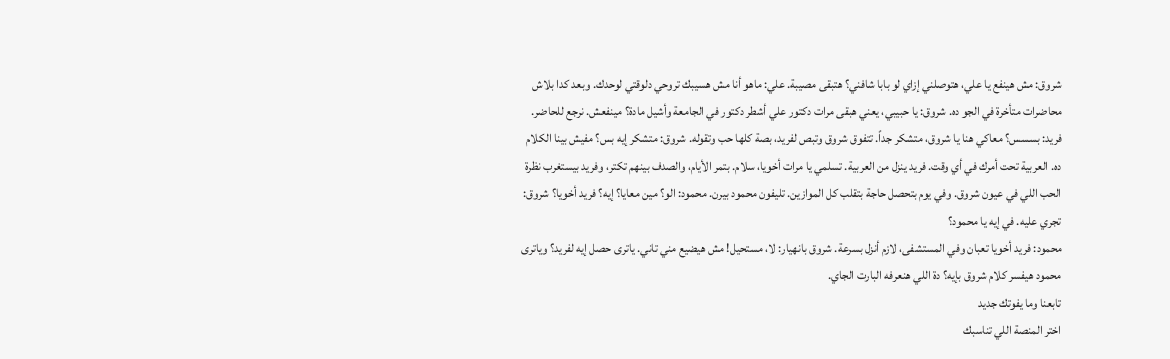شروق: مش هينفع يا علي، هتوصلني إزاي لو بابا شافني؟ هتبقى مصيبة. علي: ماهو أنا مش هسيبك تروحي دلوقتي لوحدك. وبعد كدا بلاش محاضرات متأخرة في الجو ده. شروق: يا حبيبي، يعني هبقى مرات دكتور علي أشطر دكتور في الجامعة وأشيل مادة؟ مينفعش. نرجع للحاضر.
فريد: بسسس؟ معاكي هنا يا شروق، متشكر جداً. تتفوق شروق وتبص لفريد، بصة كلها حب وتقوله. شروق: متشكر إيه بس؟ مفيش بينا الكلام ده. العربية تحت أمرك في أي وقت. فريد ينزل من العربية. تسلمي يا مرات أخويا، سلام. بتمر الأيام، والصدف بينهم تكتر، وفريد بيستغرب نظرة الحب اللي في عيون شروق. وفي يوم بتحصل حاجة بتقلب كل الموازين. تليفون محمود بيرن. محمود: الو؟ مين معايا؟ إيه؟ فريد أخويا؟ شروق: تجري عليه. في إيه يا محمود؟
محمود: فريد أخويا تعبان وفي المستشفى، لازم أنزل بسرعة. شروق بانهيار: لا، مستحيل! مش هيضيع مني تاني. ياترى حصل إيه لفريد؟ وياترى محمود هيفسر كلام شروق بإيه؟ دة اللي هنعرفه البارت الجاي.
تابعنا وما يفوتك جديد
اختر المنصة اللي تناسبك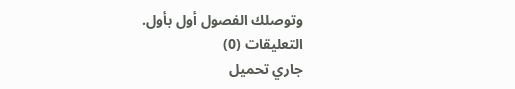وتوصلك الفصول أول بأول.
التعليقات (0)
جاري تحميل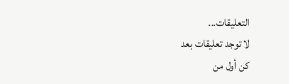التعليقات...
لا توجد تعليقات بعد
كن أول من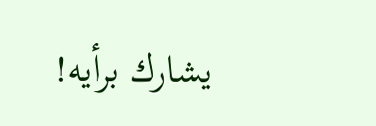يشارك برأيه!